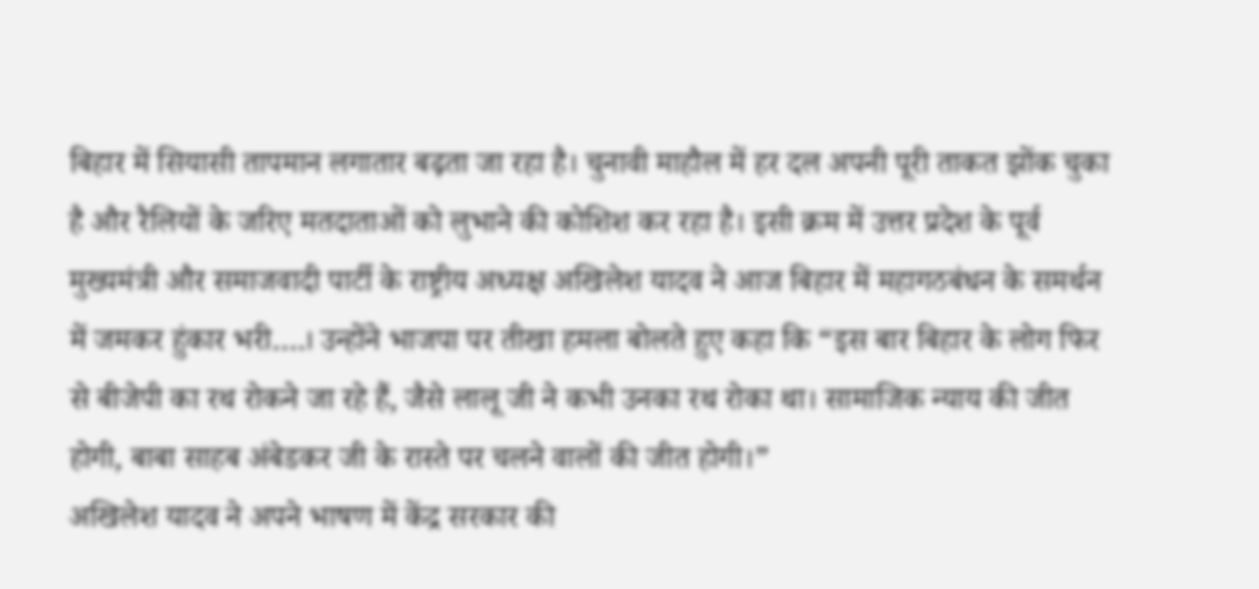बिहार में सियासी तापमान लगातार बढ़ता जा रहा है। चुनावी माहौल में हर दल अपनी पूरी ताकत झोंक चुका है और रैलियों के जरिए मतदाताओं को लुभाने की कोशिश कर रहा है। इसी क्रम में उत्तर प्रदेश के पूर्व मुख्यमंत्री और समाजवादी पार्टी के राष्ट्रीय अध्यक्ष अखिलेश यादव ने आज बिहार में महागठबंधन के समर्थन में जमकर हुंकार भरी….। उन्होंने भाजपा पर तीखा हमला बोलते हुए कहा कि “इस बार बिहार के लोग फिर से बीजेपी का रथ रोकने जा रहे हैं, जैसे लालू जी ने कभी उनका रथ रोका था। सामाजिक न्याय की जीत होगी, बाबा साहब अंबेडकर जी के रास्ते पर चलने वालों की जीत होगी।”
अखिलेश यादव ने अपने भाषण में केंद्र सरकार की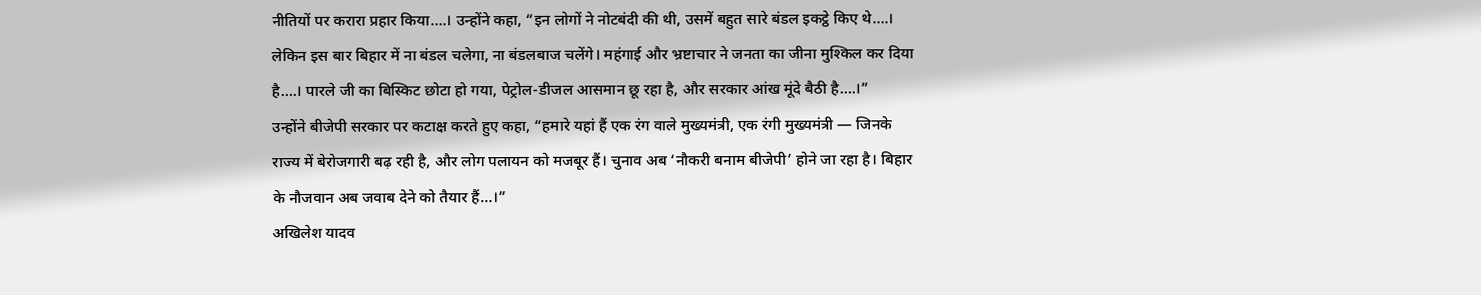नीतियों पर करारा प्रहार किया….। उन्होंने कहा, “इन लोगों ने नोटबंदी की थी, उसमें बहुत सारे बंडल इकट्ठे किए थे….। लेकिन इस बार बिहार में ना बंडल चलेगा, ना बंडलबाज चलेंगे। महंगाई और भ्रष्टाचार ने जनता का जीना मुश्किल कर दिया है….। पारले जी का बिस्किट छोटा हो गया, पेट्रोल-डीजल आसमान छू रहा है, और सरकार आंख मूंदे बैठी है….।”
उन्होंने बीजेपी सरकार पर कटाक्ष करते हुए कहा, “हमारे यहां हैं एक रंग वाले मुख्यमंत्री, एक रंगी मुख्यमंत्री — जिनके राज्य में बेरोजगारी बढ़ रही है, और लोग पलायन को मजबूर हैं। चुनाव अब ‘नौकरी बनाम बीजेपी’ होने जा रहा है। बिहार के नौजवान अब जवाब देने को तैयार हैं…।”
अखिलेश यादव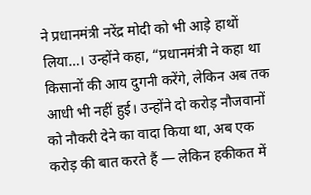ने प्रधानमंत्री नरेंद्र मोदी को भी आड़े हाथों लिया…। उन्होंने कहा, “प्रधानमंत्री ने कहा था किसानों की आय दुगनी करेंगे, लेकिन अब तक आधी भी नहीं हुई। उन्होंने दो करोड़ नौजवानों को नौकरी देने का वादा किया था, अब एक करोड़ की बात करते हैं — लेकिन हकीकत में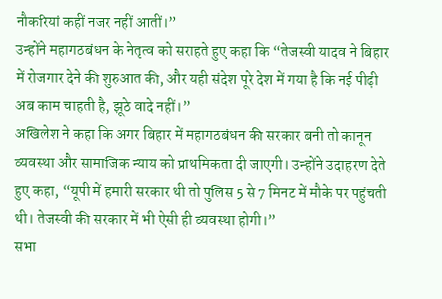नौकरियां कहीं नजर नहीं आतीं।”
उन्होंने महागठबंधन के नेतृत्व को सराहते हुए कहा कि “तेजस्वी यादव ने बिहार में रोजगार देने की शुरुआत की, और यही संदेश पूरे देश में गया है कि नई पीढ़ी अब काम चाहती है, झूठे वादे नहीं।”
अखिलेश ने कहा कि अगर बिहार में महागठबंधन की सरकार बनी तो कानून व्यवस्था और सामाजिक न्याय को प्राथमिकता दी जाएगी। उन्होंने उदाहरण देते हुए कहा, “यूपी में हमारी सरकार थी तो पुलिस 5 से 7 मिनट में मौके पर पहुंचती थी। तेजस्वी की सरकार में भी ऐसी ही व्यवस्था होगी।”
सभा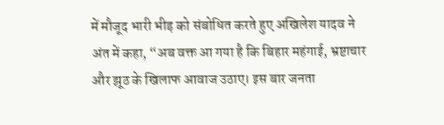में मौजूद भारी भीड़ को संबोधित करते हुए अखिलेश यादव ने अंत में कहा, “अब वक्त आ गया है कि बिहार महंगाई, भ्रष्टाचार और झूठ के खिलाफ आवाज उठाए। इस बार जनता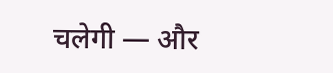चलेगी — और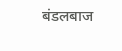बंडलबाज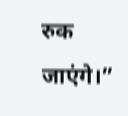रुक जाएंगे।”